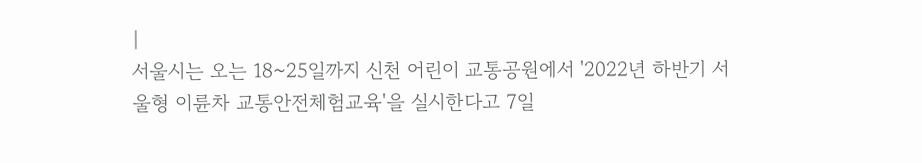|
서울시는 오는 18~25일까지 신천 어린이 교통공원에서 '2022년 하반기 서울형 이륜차 교통안전체험교육'을 실시한다고 7일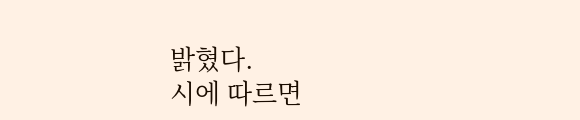밝혔다.
시에 따르면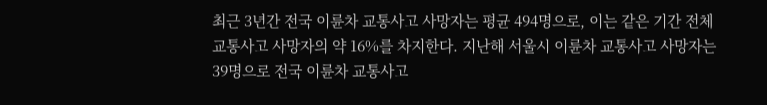최근 3년간 전국 이륜차 교통사고 사망자는 평균 494명으로, 이는 같은 기간 전체 교통사고 사망자의 약 16%를 차지한다. 지난해 서울시 이륜차 교통사고 사망자는 39명으로 전국 이륜차 교통사고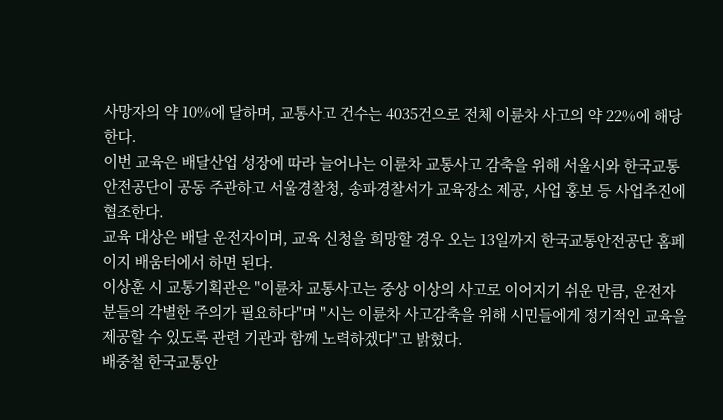사망자의 약 10%에 달하며, 교통사고 건수는 4035건으로 전체 이륜차 사고의 약 22%에 해당한다.
이번 교육은 배달산업 성장에 따라 늘어나는 이륜차 교통사고 감축을 위해 서울시와 한국교통안전공단이 공동 주관하고 서울경찰청, 송파경찰서가 교육장소 제공, 사업 홍보 등 사업추진에 협조한다.
교육 대상은 배달 운전자이며, 교육 신청을 희망할 경우 오는 13일까지 한국교통안전공단 홈페이지 배움터에서 하면 된다.
이상훈 시 교통기획관은 "이륜차 교통사고는 중상 이상의 사고로 이어지기 쉬운 만큼, 운전자분들의 각별한 주의가 필요하다"며 "시는 이륜차 사고감축을 위해 시민들에게 정기적인 교육을 제공할 수 있도록 관련 기관과 함께 노력하겠다"고 밝혔다.
배중철 한국교통안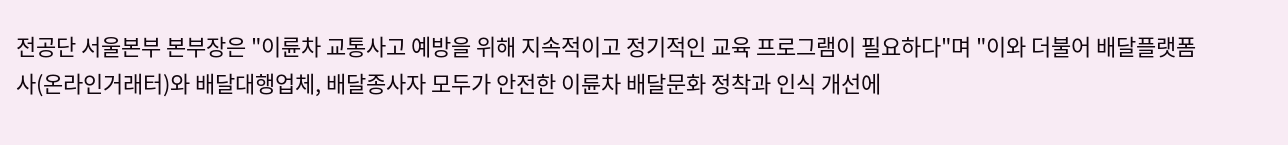전공단 서울본부 본부장은 "이륜차 교통사고 예방을 위해 지속적이고 정기적인 교육 프로그램이 필요하다"며 "이와 더불어 배달플랫폼사(온라인거래터)와 배달대행업체, 배달종사자 모두가 안전한 이륜차 배달문화 정착과 인식 개선에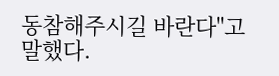동참해주시길 바란다"고 말했다.